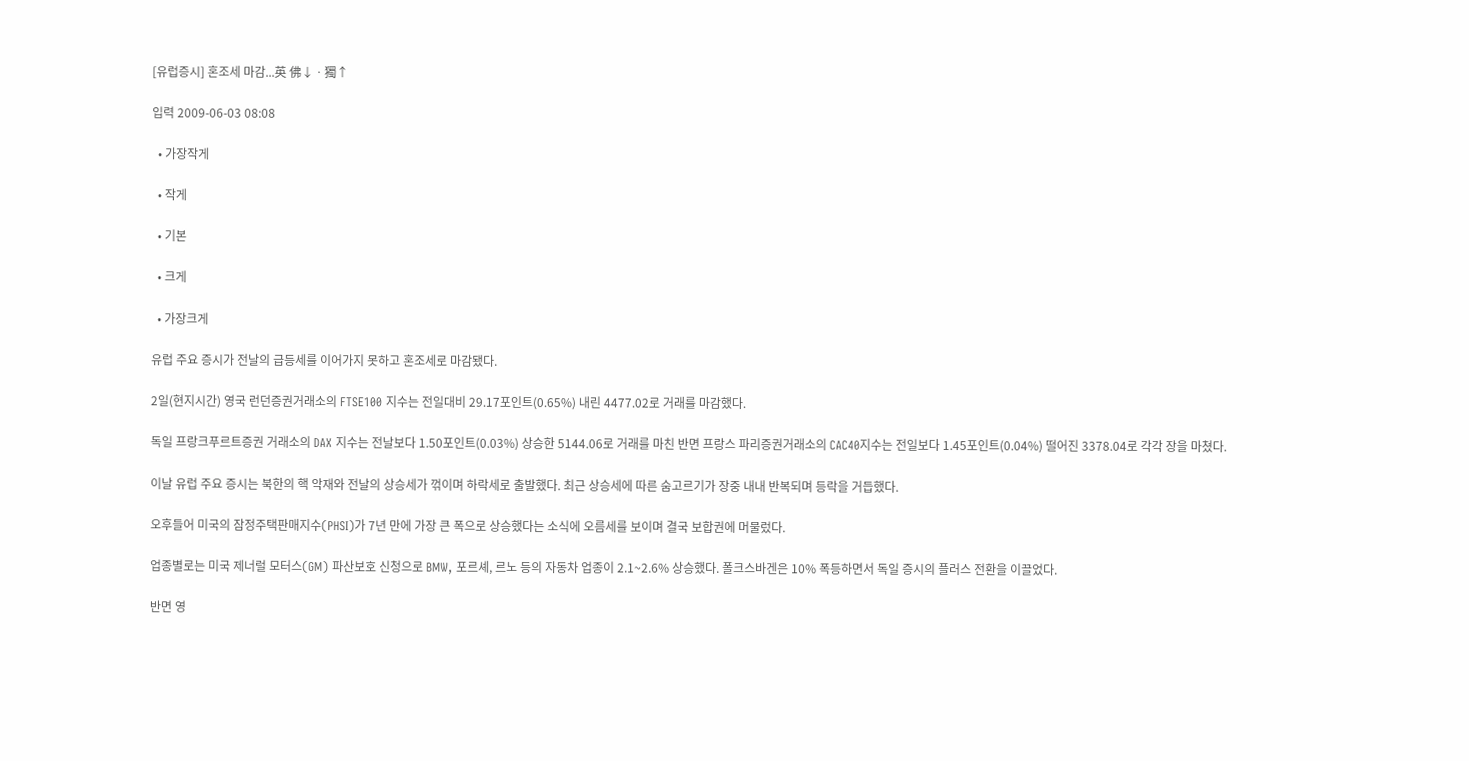[유럽증시] 혼조세 마감...英 佛↓ㆍ獨↑

입력 2009-06-03 08:08

  • 가장작게

  • 작게

  • 기본

  • 크게

  • 가장크게

유럽 주요 증시가 전날의 급등세를 이어가지 못하고 혼조세로 마감됐다.

2일(현지시간) 영국 런던증권거래소의 FTSE100 지수는 전일대비 29.17포인트(0.65%) 내린 4477.02로 거래를 마감했다.

독일 프랑크푸르트증권 거래소의 DAX 지수는 전날보다 1.50포인트(0.03%) 상승한 5144.06로 거래를 마친 반면 프랑스 파리증권거래소의 CAC40지수는 전일보다 1.45포인트(0.04%) 떨어진 3378.04로 각각 장을 마쳤다.

이날 유럽 주요 증시는 북한의 핵 악재와 전날의 상승세가 꺾이며 하락세로 출발했다. 최근 상승세에 따른 숨고르기가 장중 내내 반복되며 등락을 거듭했다.

오후들어 미국의 잠정주택판매지수(PHSI)가 7년 만에 가장 큰 폭으로 상승했다는 소식에 오름세를 보이며 결국 보합권에 머물렀다.

업종별로는 미국 제너럴 모터스(GM) 파산보호 신청으로 BMW, 포르셰, 르노 등의 자동차 업종이 2.1~2.6% 상승했다. 폴크스바겐은 10% 폭등하면서 독일 증시의 플러스 전환을 이끌었다.

반면 영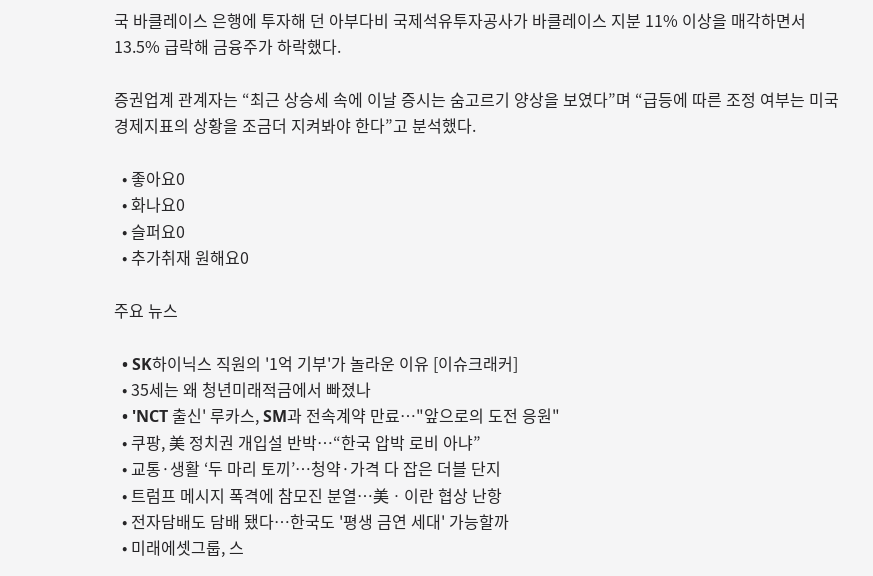국 바클레이스 은행에 투자해 던 아부다비 국제석유투자공사가 바클레이스 지분 11% 이상을 매각하면서 13.5% 급락해 금융주가 하락했다.

증권업계 관계자는 “최근 상승세 속에 이날 증시는 숨고르기 양상을 보였다”며 “급등에 따른 조정 여부는 미국 경제지표의 상황을 조금더 지켜봐야 한다”고 분석했다.

  • 좋아요0
  • 화나요0
  • 슬퍼요0
  • 추가취재 원해요0

주요 뉴스

  • SK하이닉스 직원의 '1억 기부'가 놀라운 이유 [이슈크래커]
  • 35세는 왜 청년미래적금에서 빠졌나
  • 'NCT 출신' 루카스, SM과 전속계약 만료⋯"앞으로의 도전 응원"
  • 쿠팡, 美 정치권 개입설 반박⋯“한국 압박 로비 아냐”
  • 교통·생활 ‘두 마리 토끼’⋯청약·가격 다 잡은 더블 단지
  • 트럼프 메시지 폭격에 참모진 분열⋯美ㆍ이란 협상 난항
  • 전자담배도 담배 됐다⋯한국도 '평생 금연 세대' 가능할까
  • 미래에셋그룹, 스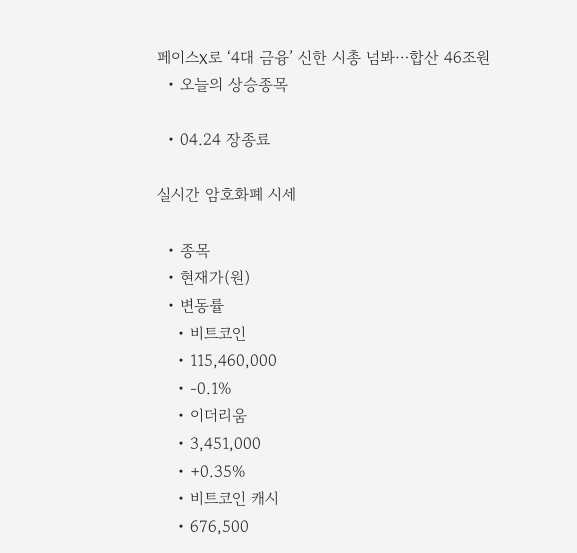페이스X로 ‘4대 금융’ 신한 시총 넘봐⋯합산 46조원
  • 오늘의 상승종목

  • 04.24 장종료

실시간 암호화폐 시세

  • 종목
  • 현재가(원)
  • 변동률
    • 비트코인
    • 115,460,000
    • -0.1%
    • 이더리움
    • 3,451,000
    • +0.35%
    • 비트코인 캐시
    • 676,500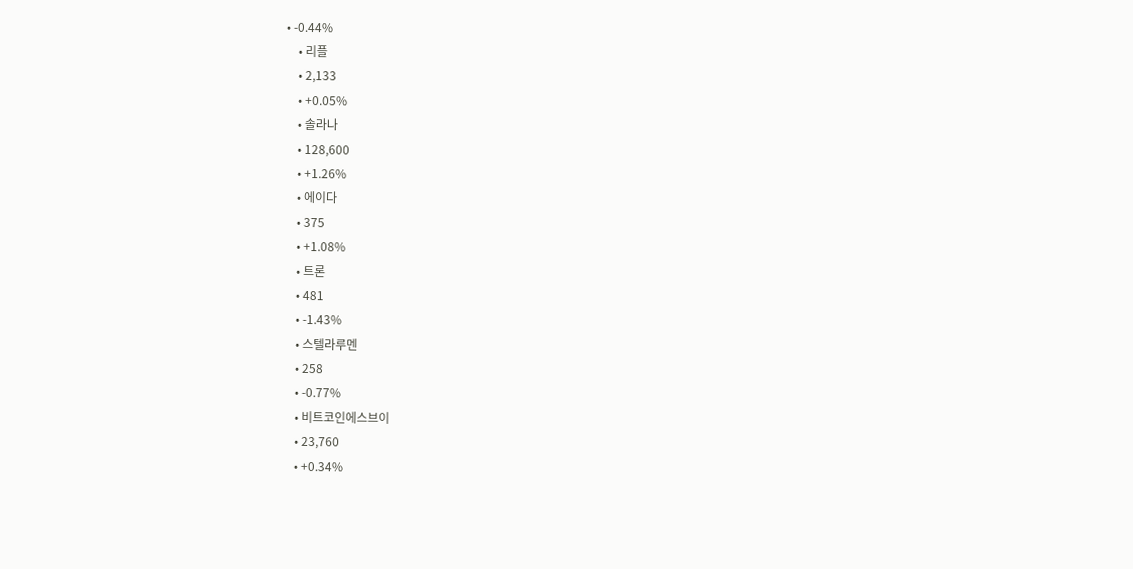• -0.44%
    • 리플
    • 2,133
    • +0.05%
    • 솔라나
    • 128,600
    • +1.26%
    • 에이다
    • 375
    • +1.08%
    • 트론
    • 481
    • -1.43%
    • 스텔라루멘
    • 258
    • -0.77%
    • 비트코인에스브이
    • 23,760
    • +0.34%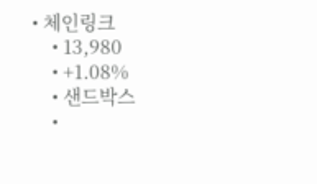• 체인링크
    • 13,980
    • +1.08%
    • 샌드박스
    •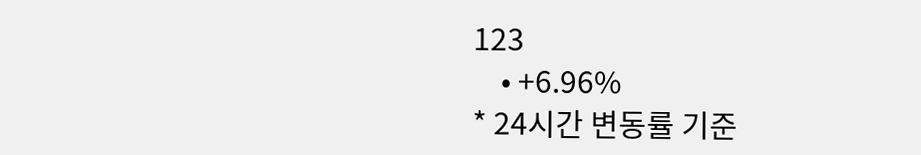123
    • +6.96%
* 24시간 변동률 기준